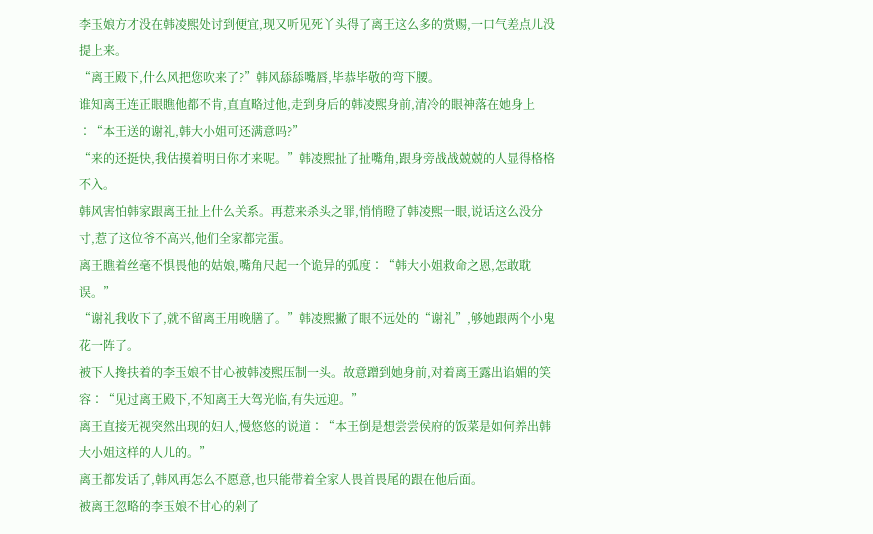李玉娘方才没在韩凌熙处讨到便宜,现又听见死丫头得了离王这么多的赏赐,一口气差点儿没提上来。
“离王殿下,什么风把您吹来了?”韩风舔舔嘴唇,毕恭毕敬的弯下腰。
谁知离王连正眼瞧他都不肯,直直略过他,走到身后的韩凌熙身前,清冷的眼神落在她身上∶“本王送的谢礼,韩大小姐可还满意吗?”
“来的还挺快,我估摸着明日你才来呢。”韩凌熙扯了扯嘴角,跟身旁战战兢兢的人显得格格不入。
韩风害怕韩家跟离王扯上什么关系。再惹来杀头之罪,悄悄瞪了韩凌熙一眼,说话这么没分寸,惹了这位爷不高兴,他们全家都完蛋。
离王瞧着丝毫不惧畏他的姑娘,嘴角尺起一个诡异的弧度∶“韩大小姐救命之恩,怎敢耽误。”
“谢礼我收下了,就不留离王用晚膳了。”韩凌熙撇了眼不远处的“谢礼”,够她跟两个小鬼花一阵了。
被下人搀扶着的李玉娘不甘心被韩凌熙压制一头。故意蹭到她身前,对着离王露出谄媚的笑容∶“见过离王殿下,不知离王大驾光临,有失远迎。”
离王直接无视突然出现的妇人,慢悠悠的说道∶“本王倒是想尝尝侯府的饭菜是如何养出韩大小姐这样的人儿的。”
离王都发话了,韩风再怎么不愿意,也只能带着全家人畏首畏尾的跟在他后面。
被离王忽略的李玉娘不甘心的剁了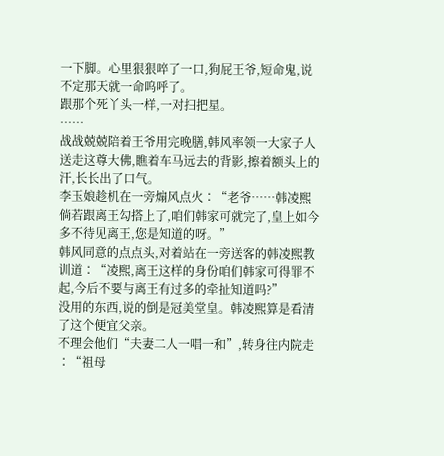一下脚。心里狠狠啐了一口,狗屁王爷,短命鬼,说不定那天就一命呜呼了。
跟那个死丫头一样,一对扫把星。
……
战战兢兢陪着王爷用完晚膳,韩风率领一大家子人送走这尊大佛,瞧着车马远去的背影,擦着额头上的汗,长长出了口气。
李玉娘趁机在一旁煽风点火∶“老爷……韩凌熙倘若跟离王勾搭上了,咱们韩家可就完了,皇上如今多不待见离王,您是知道的呀。”
韩风同意的点点头,对着站在一旁送客的韩凌熙教训道∶“凌熙,离王这样的身份咱们韩家可得罪不起,今后不要与离王有过多的牵扯知道吗?”
没用的东西,说的倒是冠美堂皇。韩凌熙算是看清了这个便宜父亲。
不理会他们“夫妻二人一唱一和”,转身往内院走∶“祖母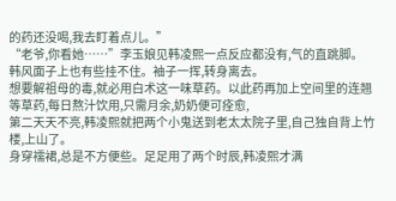的药还没喝,我去盯着点儿。”
“老爷,你看她……”李玉娘见韩凌熙一点反应都没有,气的直跳脚。
韩风面子上也有些挂不住。袖子一挥,转身离去。
想要解祖母的毒,就必用白术这一味草药。以此药再加上空间里的连翘等草药,每日熬汁饮用,只需月余,奶奶便可痊愈,
第二天天不亮,韩凌熙就把两个小鬼送到老太太院子里,自己独自背上竹楼,上山了。
身穿襦裙,总是不方便些。足足用了两个时辰,韩凌熙才满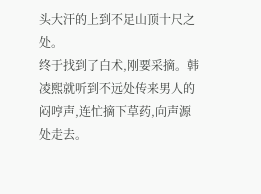头大汗的上到不足山顶十尺之处。
终于找到了白术,刚要采摘。韩凌熙就听到不远处传来男人的闷哼声,连忙摘下草药,向声源处走去。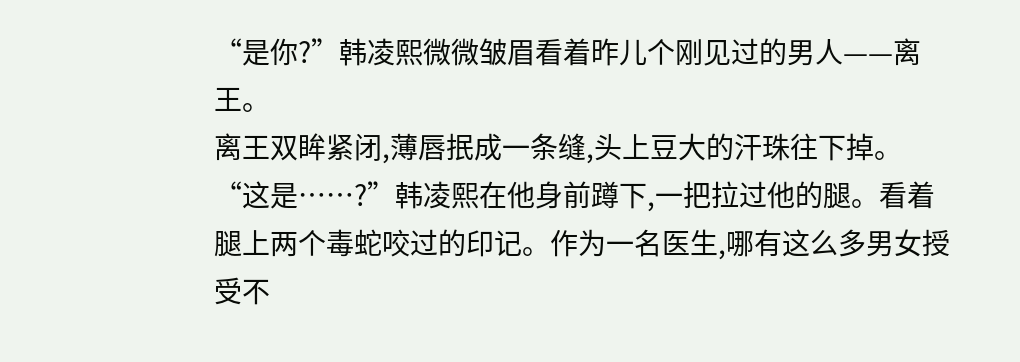“是你?”韩凌熙微微皱眉看着昨儿个刚见过的男人——离王。
离王双眸紧闭,薄唇抿成一条缝,头上豆大的汗珠往下掉。
“这是……?”韩凌熙在他身前蹲下,一把拉过他的腿。看着腿上两个毒蛇咬过的印记。作为一名医生,哪有这么多男女授受不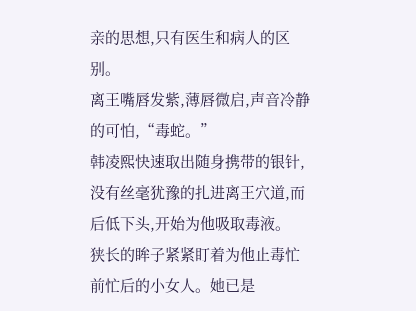亲的思想,只有医生和病人的区别。
离王嘴唇发紫,薄唇微启,声音冷静的可怕,“毒蛇。”
韩凌熙快速取出随身携带的银针,没有丝毫犹豫的扎进离王穴道,而后低下头,开始为他吸取毒液。
狭长的眸子紧紧盯着为他止毒忙前忙后的小女人。她已是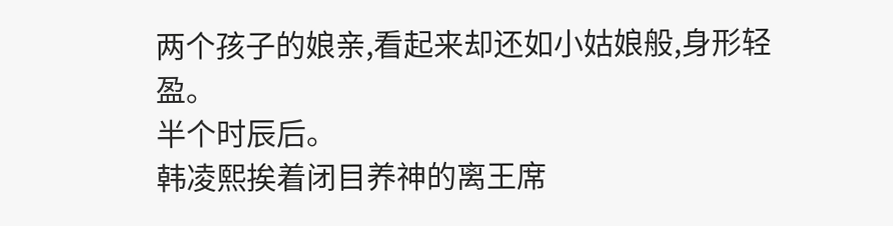两个孩子的娘亲,看起来却还如小姑娘般,身形轻盈。
半个时辰后。
韩凌熙挨着闭目养神的离王席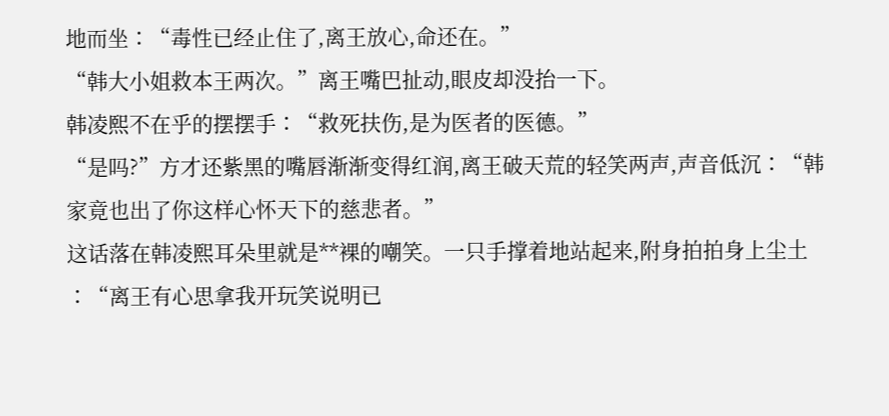地而坐∶“毒性已经止住了,离王放心,命还在。”
“韩大小姐救本王两次。”离王嘴巴扯动,眼皮却没抬一下。
韩凌熙不在乎的摆摆手∶“救死扶伤,是为医者的医德。”
“是吗?”方才还紫黑的嘴唇渐渐变得红润,离王破天荒的轻笑两声,声音低沉∶“韩家竟也出了你这样心怀天下的慈悲者。”
这话落在韩凌熙耳朵里就是**裸的嘲笑。一只手撑着地站起来,附身拍拍身上尘土∶“离王有心思拿我开玩笑说明已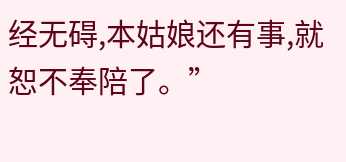经无碍,本姑娘还有事,就恕不奉陪了。”